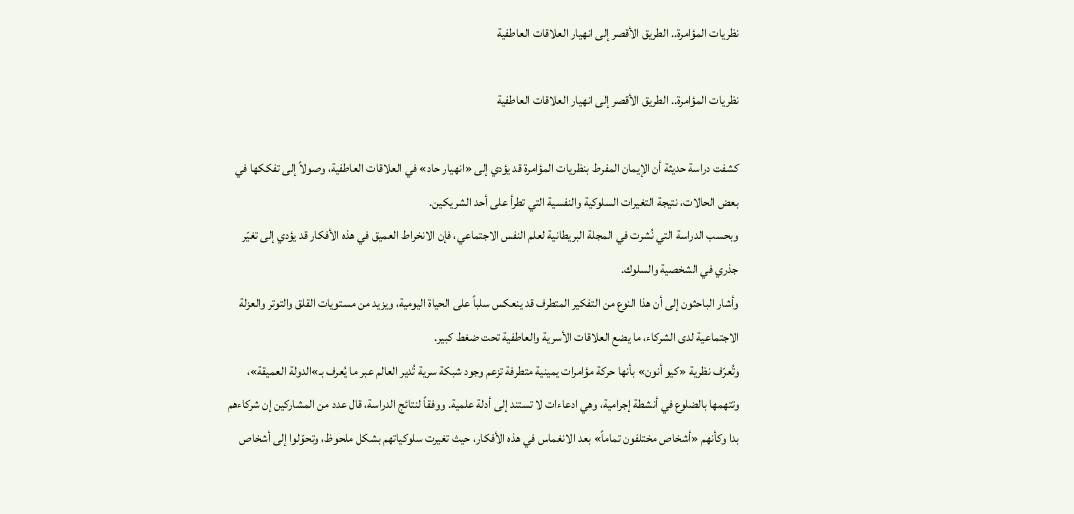نظريات المؤامرة.. الطريق الأقصر إلى انهيار العلاقات العاطفية

نظريات المؤامرة.. الطريق الأقصر إلى انهيار العلاقات العاطفية

كشفت دراسة حديثة أن الإيمان المفرط بنظريات المؤامرة قد يؤدي إلى «انهيار حاد» في العلاقات العاطفية، وصولاً إلى تفككها في بعض الحالات، نتيجة التغيرات السلوكية والنفسية التي تطرأ على أحد الشريكين.
وبحسب الدراسة التي نُشرت في المجلة البريطانية لعلم النفس الاجتماعي، فإن الانخراط العميق في هذه الأفكار قد يؤدي إلى تغيّر جذري في الشخصية والسلوك.
وأشار الباحثون إلى أن هذا النوع من التفكير المتطرف قد ينعكس سلباً على الحياة اليومية، ويزيد من مستويات القلق والتوتر والعزلة الاجتماعية لدى الشركاء، ما يضع العلاقات الأسرية والعاطفية تحت ضغط كبير.
وتُعرّف نظرية «كيو أنون» بأنها حركة مؤامرات يمينية متطرفة تزعم وجود شبكة سرية تُدير العالم عبر ما يُعرف بـ»الدولة العميقة»، وتتهمها بالضلوع في أنشطة إجرامية، وهي ادعاءات لا تستند إلى أدلة علمية. ووفقاً لنتائج الدراسة، قال عدد من المشاركين إن شركاءهم بدا وكأنهم «أشخاص مختلفون تماماً» بعد الانغماس في هذه الأفكار، حيث تغيرت سلوكياتهم بشكل ملحوظ، وتحوّلوا إلى أشخاص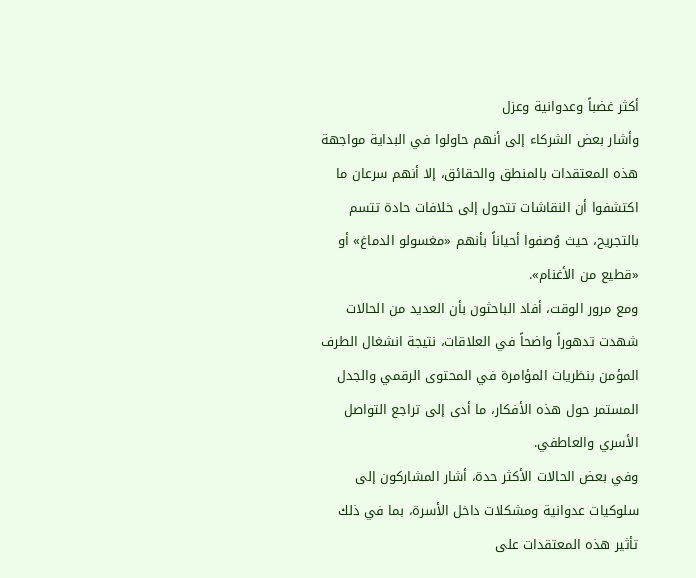أكثر غضباً وعدوانية وعزل
وأشار بعض الشركاء إلى أنهم حاولوا في البداية مواجهة هذه المعتقدات بالمنطق والحقائق، إلا أنهم سرعان ما اكتشفوا أن النقاشات تتحول إلى خلافات حادة تتسم بالتجريح، حيث وُصفوا أحياناً بأنهم «مغسولو الدماغ» أو «قطيع من الأغنام».
ومع مرور الوقت، أفاد الباحثون بأن العديد من الحالات شهدت تدهوراً واضحاً في العلاقات، نتيجة انشغال الطرف المؤمن بنظريات المؤامرة في المحتوى الرقمي والجدل المستمر حول هذه الأفكار، ما أدى إلى تراجع التواصل الأسري والعاطفي.
وفي بعض الحالات الأكثر حدة، أشار المشاركون إلى سلوكيات عدوانية ومشكلات داخل الأسرة، بما في ذلك تأثير هذه المعتقدات على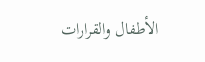الأطفال والقرارات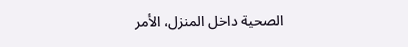الصحية داخل المنزل، الأمر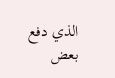الذي دفع بعض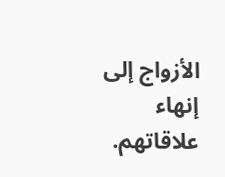الأزواج إلى إنهاء علاقاتهم.